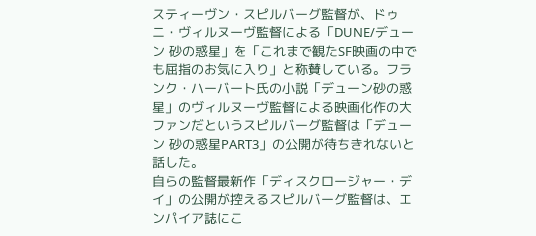スティーヴン・スピルバーグ監督が、ドゥニ・ヴィルヌーヴ監督による「DUNE/デューン 砂の惑星」を「これまで観たSF映画の中でも屈指のお気に入り」と称賛している。フランク・ハーバート氏の小説「デューン砂の惑星」のヴィルヌーヴ監督による映画化作の大ファンだというスピルバーグ監督は「デューン 砂の惑星PART3」の公開が待ちきれないと話した。
自らの監督最新作「ディスクロージャー・デイ」の公開が控えるスピルバーグ監督は、エンパイア誌にこ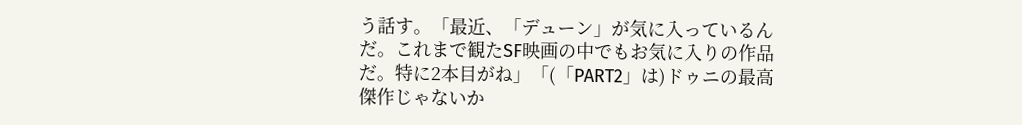う話す。「最近、「デューン」が気に入っているんだ。これまで観たSF映画の中でもお気に入りの作品だ。特に2本目がね」「(「PART2」は)ドゥニの最高傑作じゃないか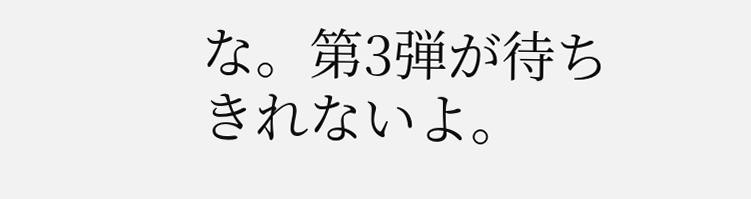な。第3弾が待ちきれないよ。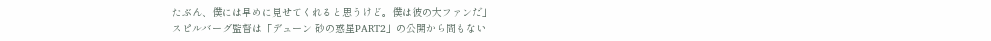たぶん、僕には早めに見せてくれると思うけど。僕は彼の大ファンだ」
スピルバーグ監督は「デューン 砂の惑星PART2」の公開から間もない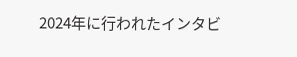2024年に行われたインタビ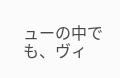ューの中でも、ヴィ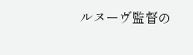ルヌーヴ監督の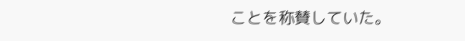ことを称賛していた。